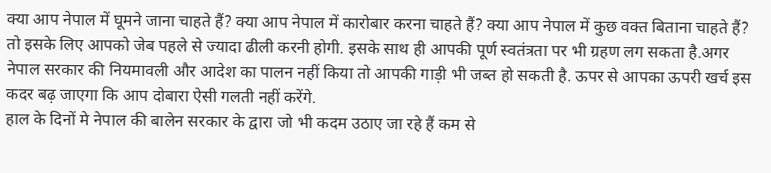क्या आप नेपाल में घूमने जाना चाहते हैं? क्या आप नेपाल में कारोबार करना चाहते हैं? क्या आप नेपाल में कुछ वक्त बिताना चाहते हैं? तो इसके लिए आपको जेब पहले से ज्यादा ढीली करनी होगी. इसके साथ ही आपकी पूर्ण स्वतंत्रता पर भी ग्रहण लग सकता है.अगर नेपाल सरकार की नियमावली और आदेश का पालन नहीं किया तो आपकी गाड़ी भी जब्त हो सकती है. ऊपर से आपका ऊपरी खर्च इस कदर बढ़ जाएगा कि आप दोबारा ऐसी गलती नहीं करेंगे.
हाल के दिनों मे नेपाल की बालेन सरकार के द्वारा जो भी कदम उठाए जा रहे हैं कम से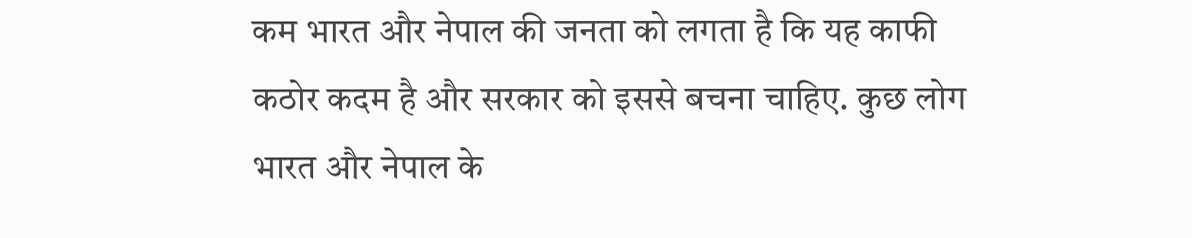कम भारत और नेपाल की जनता को लगता है कि यह काफी कठोर कदम है और सरकार को इससे बचना चाहिए. कुछ लोग भारत और नेपाल के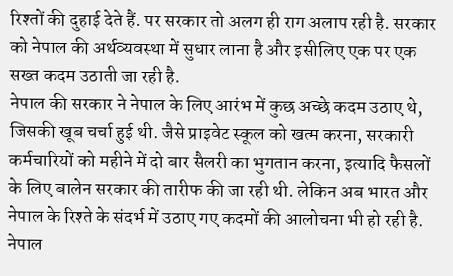रिश्तों की दुहाई देते हैं. पर सरकार तो अलग ही राग अलाप रही है. सरकार को नेपाल की अर्थव्यवस्था में सुधार लाना है और इसीलिए एक पर एक सख्त कदम उठाती जा रही है.
नेपाल की सरकार ने नेपाल के लिए आरंभ में कुछ अच्छे कदम उठाए थे, जिसकी खूब चर्चा हुई थी. जैसे प्राइवेट स्कूल को खत्म करना, सरकारी कर्मचारियों को महीने में दो बार सैलरी का भुगतान करना, इत्यादि फैसलों के लिए बालेन सरकार की तारीफ की जा रही थी. लेकिन अब भारत और नेपाल के रिश्ते के संदर्भ में उठाए गए कदमों की आलोचना भी हो रही है.
नेपाल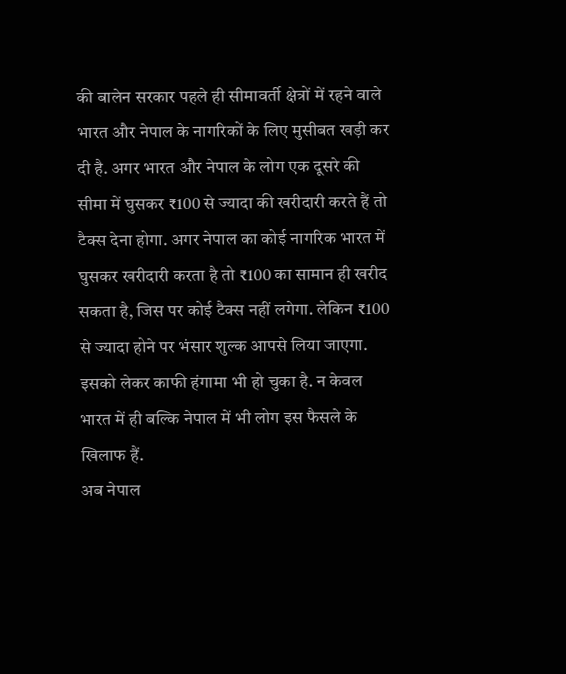की बालेन सरकार पहले ही सीमावर्ती क्षेत्रों में रहने वाले भारत और नेपाल के नागरिकों के लिए मुसीबत खड़ी कर दी है. अगर भारत और नेपाल के लोग एक दूसरे की सीमा में घुसकर ₹100 से ज्यादा की खरीदारी करते हैं तो टैक्स देना होगा. अगर नेपाल का कोई नागरिक भारत में घुसकर खरीदारी करता है तो ₹100 का सामान ही खरीद सकता है, जिस पर कोई टैक्स नहीं लगेगा. लेकिन ₹100 से ज्यादा होने पर भंसार शुल्क आपसे लिया जाएगा. इसको लेकर काफी हंगामा भी हो चुका है. न केवल भारत में ही बल्कि नेपाल में भी लोग इस फैसले के खिलाफ हैं.
अब नेपाल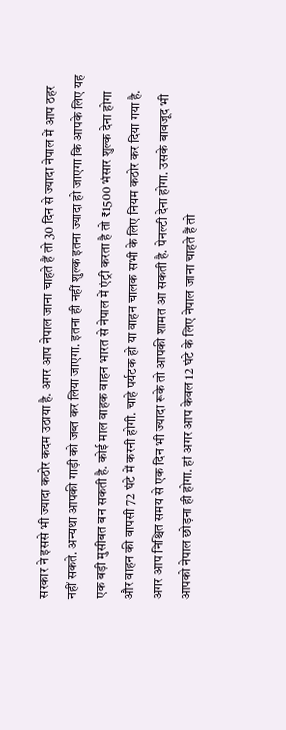सरकार ने इससे भी ज्यादा कठोर कदम उठाया है. अगर आप नेपाल जाना चाहते हैं तो 30 दिन से ज्यादा नेपाल में आप ठहर नहीं सकते. अन्यथा आपकी गाड़ी को जब्त कर लिया जाएगा. इतना ही नहीं शुल्क इतना ज्यादा हो जाएगा कि आपके लिए यह एक बड़ी मुसीबत बन सकती है. कोई माल वाहक वाहन भारत से नेपाल में एंट्री करता है तो ₹1500 भंसार शुल्क देना होगा और वाहन की वापसी 72 घंटे में करनी होगी. चाहे पर्यटक हो या वाहन चालक सभी के लिए नियम कठोर कर दिया गया है.
अगर आप निश्चित समय से एक दिन भी ज्यादा रूके तो आपकी शामत आ सकती है. पेनल्टी देना होगा. उसके बावजूद भी आपको नेपाल छोड़ना ही होगा. हां अगर आप केवल 12 घंटे के लिए नेपाल जाना चाहते हैं तो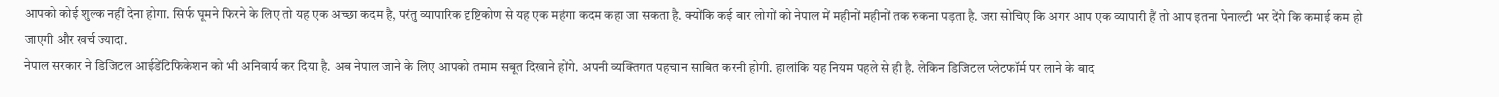आपको कोई शुल्क नहीं देना होगा. सिर्फ घूमने फिरने के लिए तो यह एक अच्छा कदम है, परंतु व्यापारिक दृष्टिकोण से यह एक महंगा कदम कहा जा सकता है. क्योंकि कई बार लोगों को नेपाल में महीनों महीनों तक रुकना पड़ता है. जरा सोचिए कि अगर आप एक व्यापारी हैं तो आप इतना पेनाल्टी भर देंगे कि कमाई कम हो जाएगी और खर्च ज्यादा.
नेपाल सरकार ने डिजिटल आईडेंटिफिकेशन को भी अनिवार्य कर दिया है. अब नेपाल जाने के लिए आपको तमाम सबूत दिखाने होंगे. अपनी व्यक्तिगत पहचान साबित करनी होगी. हालांकि यह नियम पहले से ही है. लेकिन डिजिटल प्लेटफॉर्म पर लाने के बाद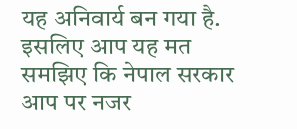यह अनिवार्य बन गया है. इसलिए आप यह मत समझिए कि नेपाल सरकार आप पर नजर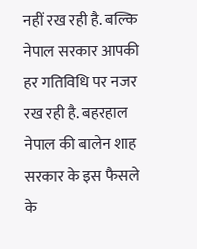नहीं रख रही है. बल्कि नेपाल सरकार आपकी हर गतिविधि पर नजर रख रही है. बहरहाल नेपाल की बालेन शाह सरकार के इस फैसले के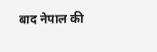बाद नेपाल की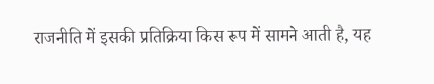राजनीति में इसकी प्रतिक्रिया किस रूप में सामने आती है, यह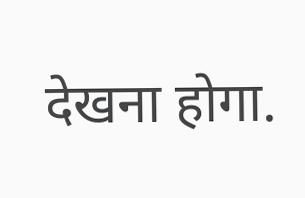देखना होगा.